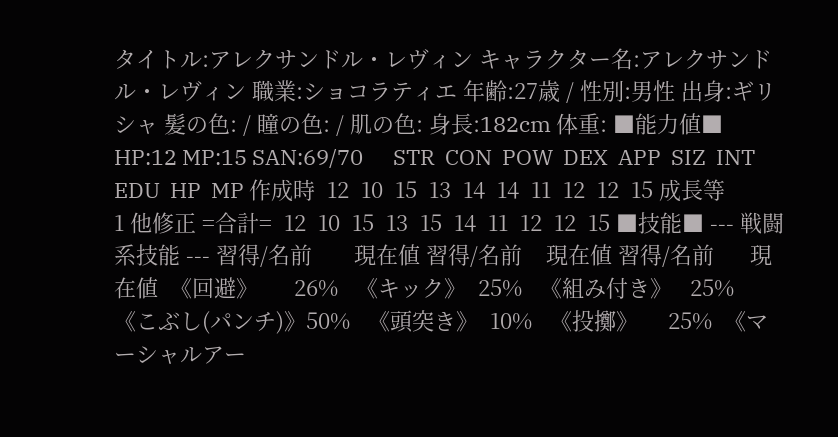タイトル:アレクサンドル・レヴィン キャラクター名:アレクサンドル・レヴィン 職業:ショコラティエ 年齢:27歳 / 性別:男性 出身:ギリシャ 髪の色: / 瞳の色: / 肌の色: 身長:182cm 体重: ■能力値■ HP:12 MP:15 SAN:69/70      STR  CON  POW  DEX  APP  SIZ  INT  EDU  HP  MP 作成時  12  10  15  13  14  14  11  12  12  15 成長等               1 他修正 =合計=  12  10  15  13  15  14  11  12  12  15 ■技能■ --- 戦闘系技能 --- 習得/名前       現在値 習得/名前    現在値 習得/名前      現在値  《回避》      26%   《キック》  25%   《組み付き》   25%  《こぶし(パンチ)》50%   《頭突き》  10%   《投擲》     25%  《マーシャルアー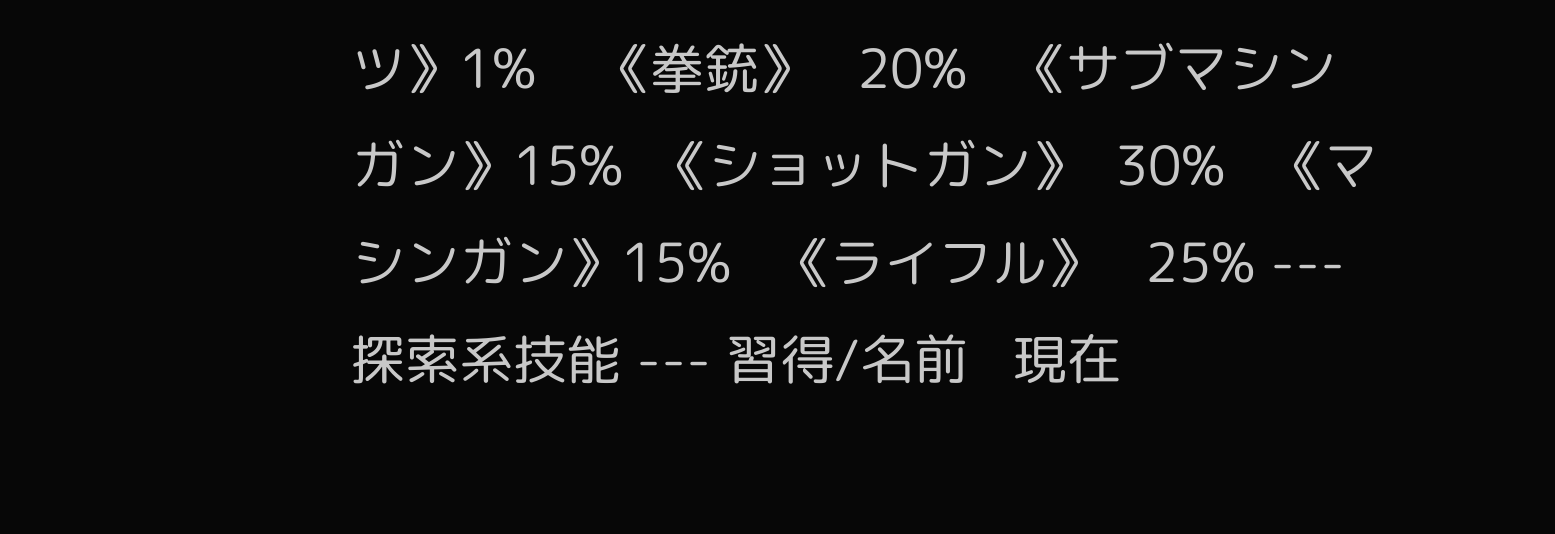ツ》1%    《拳銃》   20%   《サブマシンガン》15%  《ショットガン》  30%   《マシンガン》15%   《ライフル》   25% --- 探索系技能 --- 習得/名前   現在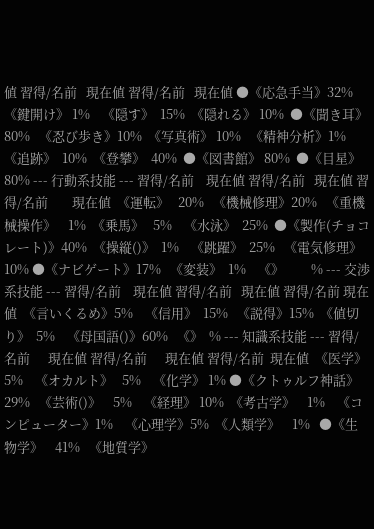値 習得/名前   現在値 習得/名前   現在値 ●《応急手当》32%   《鍵開け》 1%    《隠す》  15%  《隠れる》 10%  ●《聞き耳》 80%   《忍び歩き》10%  《写真術》 10%   《精神分析》1%    《追跡》  10%  《登攀》  40%  ●《図書館》 80%  ●《目星》  80% --- 行動系技能 --- 習得/名前    現在値 習得/名前   現在値 習得/名前        現在値  《運転》   20%   《機械修理》20%   《重機械操作》    1%  《乗馬》   5%    《水泳》  25%  ●《製作(チョコレート)》40%  《操縦()》  1%    《跳躍》  25%   《電気修理》     10% ●《ナビゲート》17%   《変装》  1%    《》         % --- 交渉系技能 --- 習得/名前    現在値 習得/名前   現在値 習得/名前 現在値  《言いくるめ》5%    《信用》  15%   《説得》15%  《値切り》  5%    《母国語()》60%   《》  % --- 知識系技能 --- 習得/名前      現在値 習得/名前      現在値 習得/名前  現在値  《医学》     5%    《オカルト》   5%    《化学》 1% ●《クトゥルフ神話》29%   《芸術()》    5%    《経理》 10%  《考古学》    1%    《コンピューター》1%    《心理学》5%  《人類学》    1%   ●《生物学》    41%   《地質学》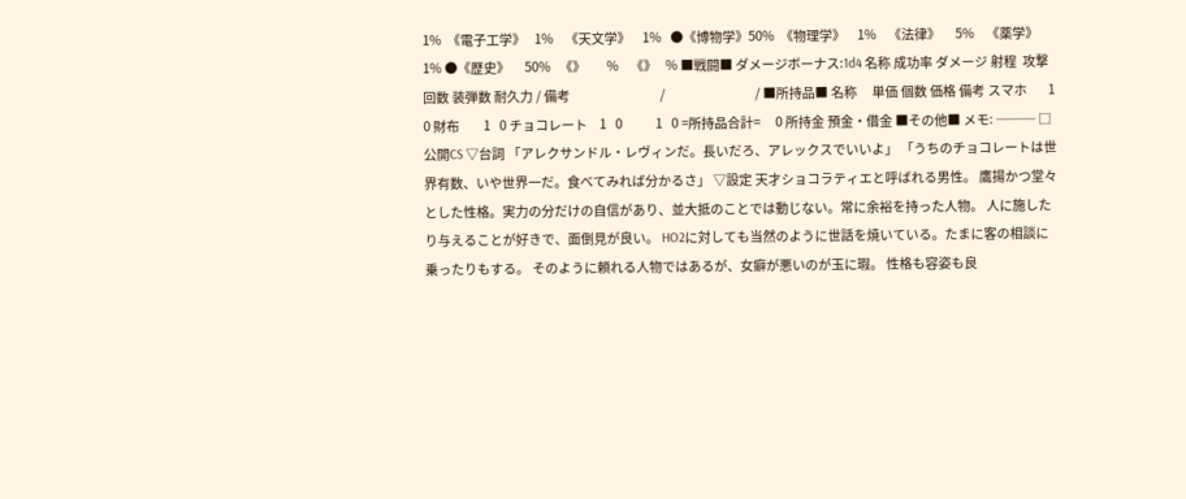1%  《電子工学》   1%    《天文学》    1%   ●《博物学》50%  《物理学》    1%    《法律》     5%    《薬学》 1% ●《歴史》     50%   《》       %    《》   % ■戦闘■ ダメージボーナス:1d4 名称 成功率 ダメージ 射程  攻撃回数 装弾数 耐久力 / 備考                              /                              / ■所持品■ 名称     単価 個数 価格 備考 スマホ       1   0 財布        1   0 チョコレート    1   0           1   0 =所持品合計=     0 所持金 預金・借金 ■その他■ メモ: ─── □公開CS ▽台詞 「アレクサンドル・レヴィンだ。長いだろ、アレックスでいいよ」 「うちのチョコレートは世界有数、いや世界一だ。食べてみれば分かるさ」 ▽設定 天才ショコラティエと呼ばれる男性。 鷹揚かつ堂々とした性格。実力の分だけの自信があり、並大抵のことでは動じない。常に余裕を持った人物。 人に施したり与えることが好きで、面倒見が良い。 HO2に対しても当然のように世話を焼いている。たまに客の相談に乗ったりもする。 そのように頼れる人物ではあるが、女癖が悪いのが玉に瑕。 性格も容姿も良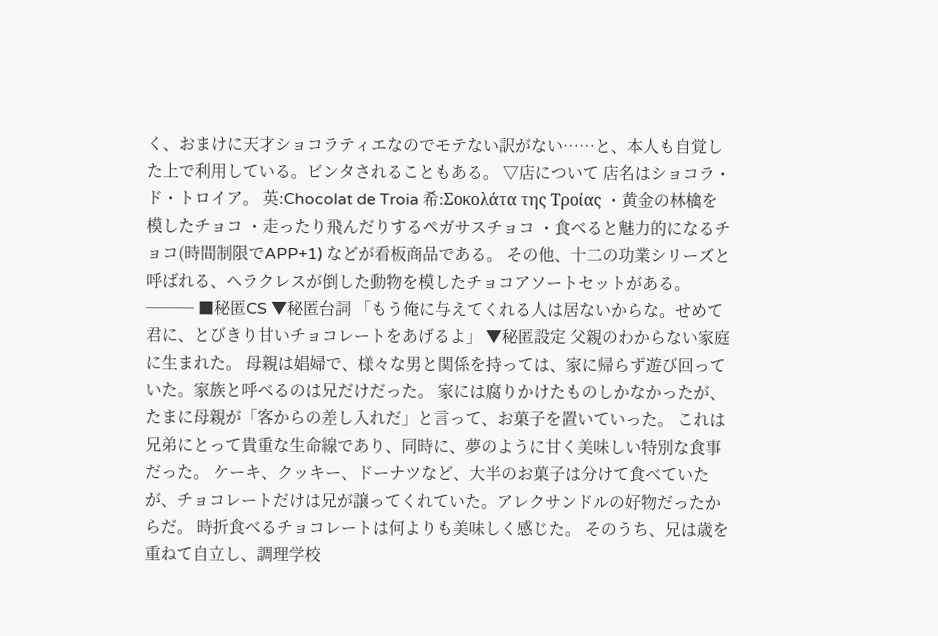く、おまけに天才ショコラティエなのでモテない訳がない……と、本人も自覚した上で利用している。ビンタされることもある。 ▽店について 店名はショコラ・ド・トロイア。 英:Chocolat de Troia 希:Σοκολάτα της Τροίας ・黄金の林檎を模したチョコ ・走ったり飛んだりするペガサスチョコ ・食べると魅力的になるチョコ(時間制限でAPP+1) などが看板商品である。 その他、十二の功業シリーズと呼ばれる、ヘラクレスが倒した動物を模したチョコアソートセットがある。 ─── ■秘匿CS ▼秘匿台詞 「もう俺に与えてくれる人は居ないからな。せめて君に、とびきり甘いチョコレートをあげるよ」 ▼秘匿設定 父親のわからない家庭に生まれた。 母親は娼婦で、様々な男と関係を持っては、家に帰らず遊び回っていた。家族と呼べるのは兄だけだった。 家には腐りかけたものしかなかったが、たまに母親が「客からの差し入れだ」と言って、お菓子を置いていった。 これは兄弟にとって貴重な生命線であり、同時に、夢のように甘く美味しい特別な食事だった。 ケーキ、クッキー、ドーナツなど、大半のお菓子は分けて食べていたが、チョコレートだけは兄が譲ってくれていた。アレクサンドルの好物だったからだ。 時折食べるチョコレートは何よりも美味しく感じた。 そのうち、兄は歳を重ねて自立し、調理学校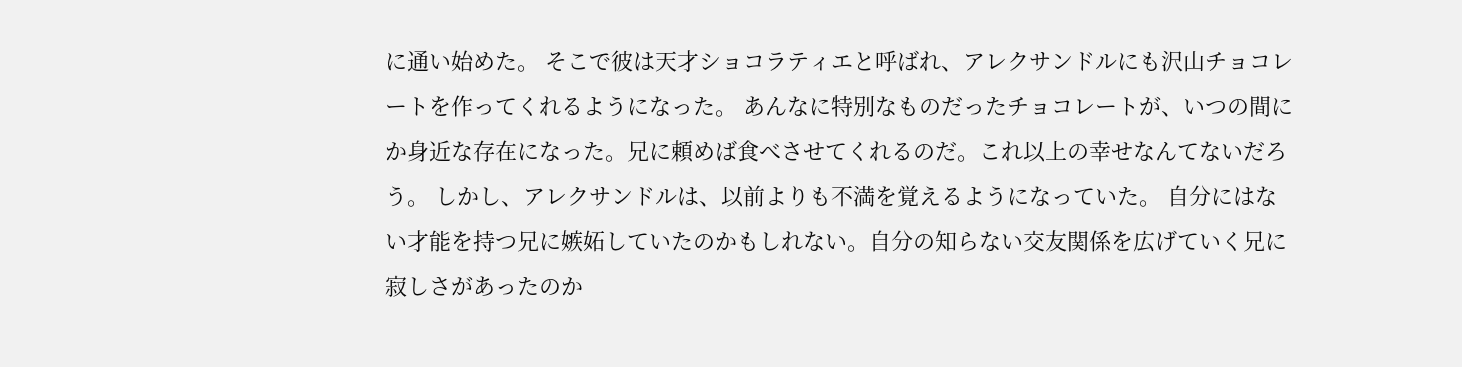に通い始めた。 そこで彼は天才ショコラティエと呼ばれ、アレクサンドルにも沢山チョコレートを作ってくれるようになった。 あんなに特別なものだったチョコレートが、いつの間にか身近な存在になった。兄に頼めば食べさせてくれるのだ。これ以上の幸せなんてないだろう。 しかし、アレクサンドルは、以前よりも不満を覚えるようになっていた。 自分にはない才能を持つ兄に嫉妬していたのかもしれない。自分の知らない交友関係を広げていく兄に寂しさがあったのか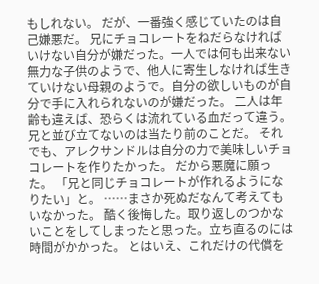もしれない。 だが、一番強く感じていたのは自己嫌悪だ。 兄にチョコレートをねだらなければいけない自分が嫌だった。一人では何も出来ない無力な子供のようで、他人に寄生しなければ生きていけない母親のようで。自分の欲しいものが自分で手に入れられないのが嫌だった。 二人は年齢も違えば、恐らくは流れている血だって違う。兄と並び立てないのは当たり前のことだ。 それでも、アレクサンドルは自分の力で美味しいチョコレートを作りたかった。 だから悪魔に願った。 「兄と同じチョコレートが作れるようになりたい」と。 ……まさか死ぬだなんて考えてもいなかった。 酷く後悔した。取り返しのつかないことをしてしまったと思った。立ち直るのには時間がかかった。 とはいえ、これだけの代償を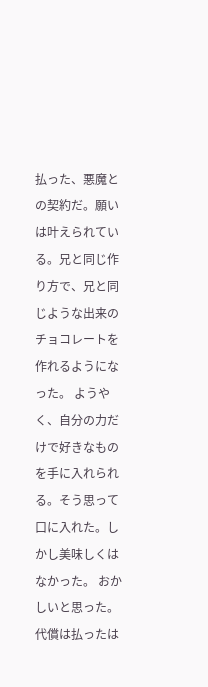払った、悪魔との契約だ。願いは叶えられている。兄と同じ作り方で、兄と同じような出来のチョコレートを作れるようになった。 ようやく、自分の力だけで好きなものを手に入れられる。そう思って口に入れた。しかし美味しくはなかった。 おかしいと思った。代償は払ったは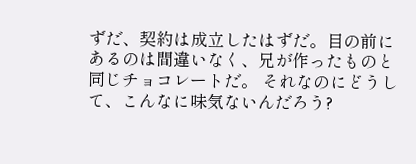ずだ、契約は成立したはずだ。目の前にあるのは間違いなく、兄が作ったものと同じチョコレートだ。 それなのにどうして、こんなに味気ないんだろう?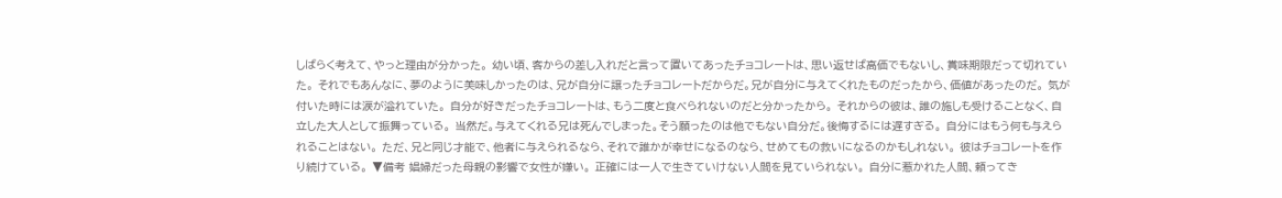しばらく考えて、やっと理由が分かった。 幼い頃、客からの差し入れだと言って置いてあったチョコレートは、思い返せば高価でもないし、賞味期限だって切れていた。 それでもあんなに、夢のように美味しかったのは、兄が自分に譲ったチョコレートだからだ。兄が自分に与えてくれたものだったから、価値があったのだ。 気が付いた時には涙が溢れていた。 自分が好きだったチョコレートは、もう二度と食べられないのだと分かったから。 それからの彼は、誰の施しも受けることなく、自立した大人として振舞っている。 当然だ。与えてくれる兄は死んでしまった。そう願ったのは他でもない自分だ。後悔するには遅すぎる。 自分にはもう何も与えられることはない。 ただ、兄と同じ才能で、他者に与えられるなら、それで誰かが幸せになるのなら、せめてもの救いになるのかもしれない。 彼はチョコレートを作り続けている。 ▼備考 娼婦だった母親の影響で女性が嫌い。 正確には一人で生きていけない人間を見ていられない。 自分に惹かれた人間、頼ってき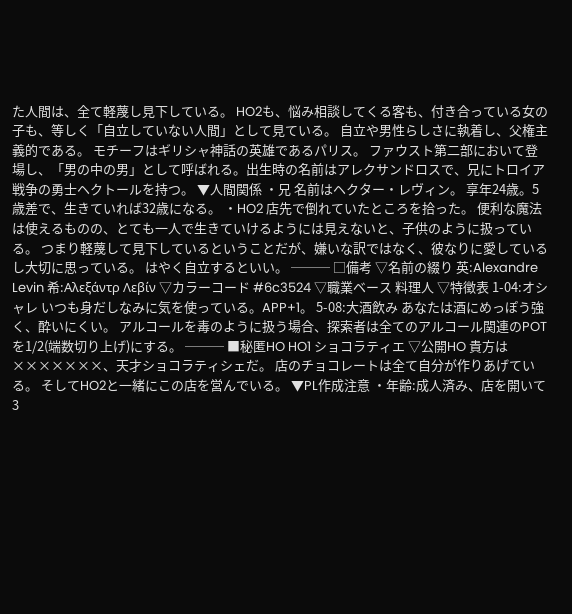た人間は、全て軽蔑し見下している。 HO2も、悩み相談してくる客も、付き合っている女の子も、等しく「自立していない人間」として見ている。 自立や男性らしさに執着し、父権主義的である。 モチーフはギリシャ神話の英雄であるパリス。 ファウスト第二部において登場し、「男の中の男」として呼ばれる。出生時の名前はアレクサンドロスで、兄にトロイア戦争の勇士ヘクトールを持つ。 ▼人間関係 ・兄 名前はヘクター・レヴィン。 享年24歳。5歳差で、生きていれば32歳になる。 ・HO2 店先で倒れていたところを拾った。 便利な魔法は使えるものの、とても一人で生きていけるようには見えないと、子供のように扱っている。 つまり軽蔑して見下しているということだが、嫌いな訳ではなく、彼なりに愛しているし大切に思っている。 はやく自立するといい。 ─── □備考 ▽名前の綴り 英:Alexandre Levin 希:Αλεξάντρ Λεβίν ▽カラーコード #6c3524 ▽職業ベース 料理人 ▽特徴表 1-04:オシャレ いつも身だしなみに気を使っている。APP+1。 5-08:大酒飲み あなたは酒にめっぽう強く、酔いにくい。 アルコールを毒のように扱う場合、探索者は全てのアルコール関連のPOTを1/2(端数切り上げ)にする。 ─── ■秘匿HO HO1 ショコラティエ ▽公開HO 貴方は×××××××、天才ショコラティシェだ。 店のチョコレートは全て自分が作りあげている。 そしてHO2と一緒にこの店を営んでいる。 ▼PL作成注意 ・年齢:成人済み、店を開いて3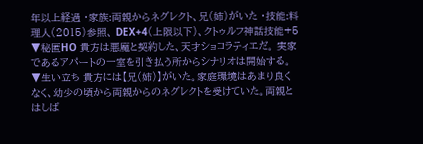年以上経過 ・家族:両親からネグレクト、兄(姉)がいた ・技能:料理人(2015)参照、 DEX+4(上限以下)、クトゥルフ神話技能+5 ▼秘匿HO 貴方は悪魔と契約した、天才ショコラティエだ。 実家であるアパートの一室を引き払う所からシナリオは開始する。 ▼生い立ち 貴方には【兄(姉)】がいた。家庭環境はあまり良くなく、幼少の頃から両親からのネグレクトを受けていた。両親とはしば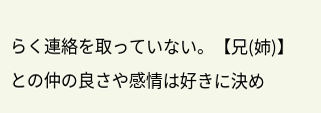らく連絡を取っていない。【兄(姉)】との仲の良さや感情は好きに決め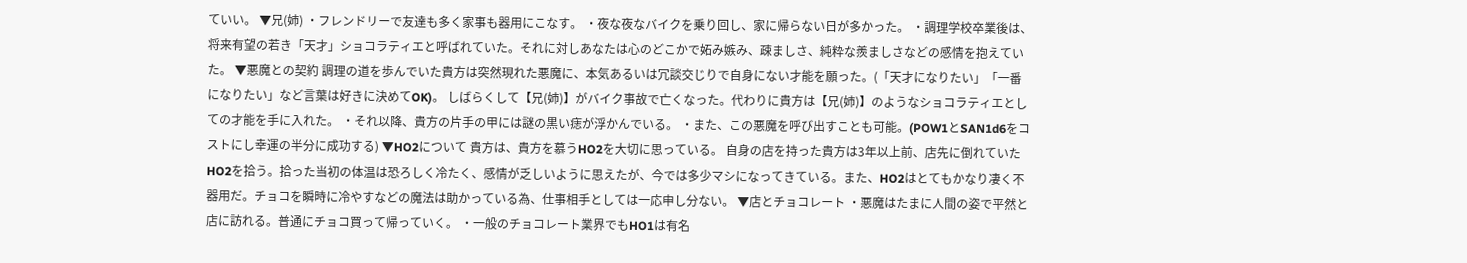ていい。 ▼兄(姉) ・フレンドリーで友達も多く家事も器用にこなす。 ・夜な夜なバイクを乗り回し、家に帰らない日が多かった。 ・調理学校卒業後は、将来有望の若き「天才」ショコラティエと呼ばれていた。それに対しあなたは心のどこかで妬み嫉み、疎ましさ、純粋な羨ましさなどの感情を抱えていた。 ▼悪魔との契約 調理の道を歩んでいた貴方は突然現れた悪魔に、本気あるいは冗談交じりで自身にない才能を願った。(「天才になりたい」「一番になりたい」など言葉は好きに決めてOK)。 しばらくして【兄(姉)】がバイク事故で亡くなった。代わりに貴方は【兄(姉)】のようなショコラティエとしての才能を手に入れた。 ・それ以降、貴方の片手の甲には謎の黒い痣が浮かんでいる。 ・また、この悪魔を呼び出すことも可能。(POW1とSAN1d6をコストにし幸運の半分に成功する) ▼HO2について 貴方は、貴方を慕うHO2を大切に思っている。 自身の店を持った貴方は3年以上前、店先に倒れていたHO2を拾う。拾った当初の体温は恐ろしく冷たく、感情が乏しいように思えたが、今では多少マシになってきている。また、HO2はとてもかなり凄く不器用だ。チョコを瞬時に冷やすなどの魔法は助かっている為、仕事相手としては一応申し分ない。 ▼店とチョコレート ・悪魔はたまに人間の姿で平然と店に訪れる。普通にチョコ買って帰っていく。 ・一般のチョコレート業界でもHO1は有名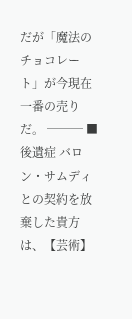だが「魔法のチョコレート」が今現在一番の売りだ。 ─── ■後遺症 バロン・サムディとの契約を放棄した貴方は、【芸術】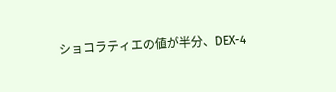ショコラティエの値が半分、DEX-4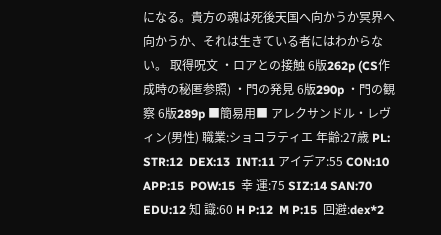になる。貴方の魂は死後天国へ向かうか冥界へ向かうか、それは生きている者にはわからない。 取得呪文 ・ロアとの接触 6版262p (CS作成時の秘匿参照) ・門の発見 6版290p ・門の観察 6版289p ■簡易用■ アレクサンドル・レヴィン(男性) 職業:ショコラティエ 年齢:27歳 PL: STR:12  DEX:13  INT:11 アイデア:55 CON:10  APP:15  POW:15  幸 運:75 SIZ:14 SAN:70 EDU:12 知 識:60 H P:12  M P:15  回避:dex*2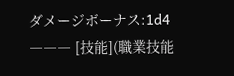ダメージボーナス:1d4 ――― [技能](職業技能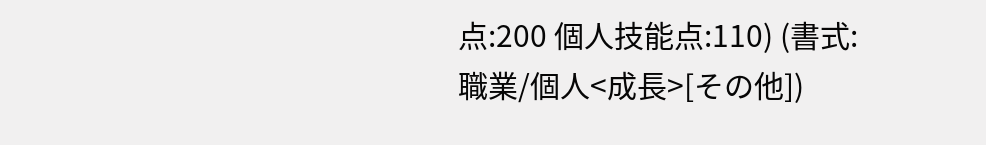点:200 個人技能点:110) (書式:職業/個人<成長>[その他])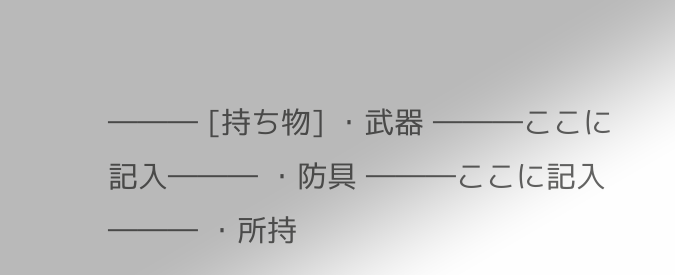――― [持ち物] ・武器 ―――ここに記入――― ・防具 ―――ここに記入――― ・所持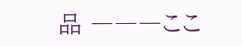品 ―――ここ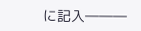に記入―――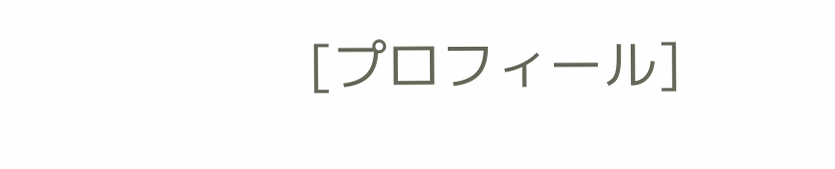[プロフィール]